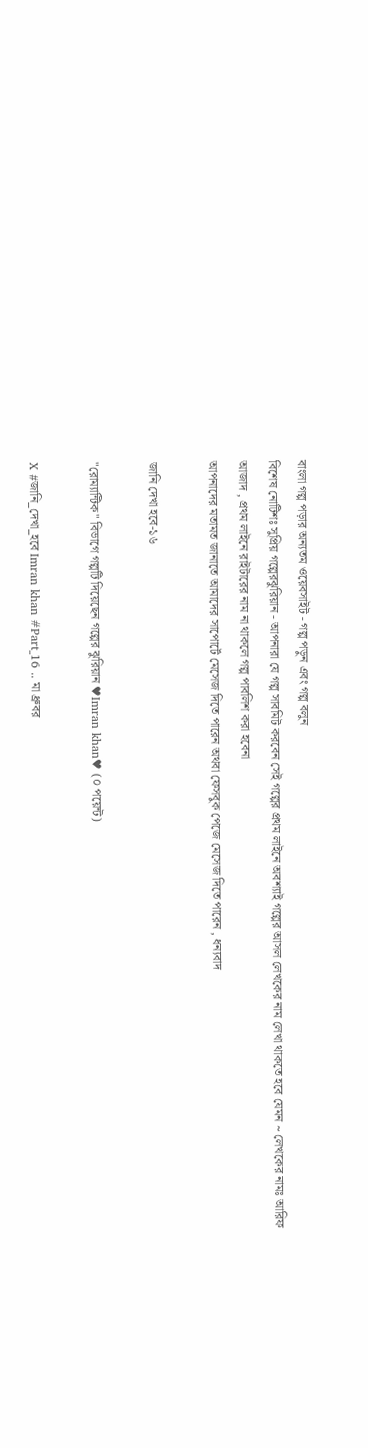বাংলা গল্প পড়ার অন্যতম ওয়েবসাইট - গল্প পড়ুন এবং গল্প বলুন
বিশেষ নোটিশঃ সুপ্রিয় গল্পেরঝুরিয়ান - আপনারা যে গল্প সাবমিট করবেন সেই গল্পের প্রথম লাইনে অবশ্যাই গল্পের আসল লেখকের নাম লেখা থাকতে হবে যেমন ~ লেখকের নামঃ আরিফ আজাদ , প্রথম লাইনে রাইটারের নাম না থাকলে গল্প পাবলিশ করা হবেনা
আপনাদের মতামত জানাতে আমাদের সাপোর্টে মেসেজ দিতে পারেন অথবা ফেসবুক পেজে মেসেজ দিতে পারেন , ধন্যবাদ

জানি দেখা হবে-১৬

"রোম্যান্টিক" বিভাগে গল্পটি দিয়েছেন গল্পের ঝুরিয়ান ♥Imran khan♥ (০ পয়েন্ট)

X #জানি_দেখা_হবে Imran khan #Part_16 .. মা ধ্রুবর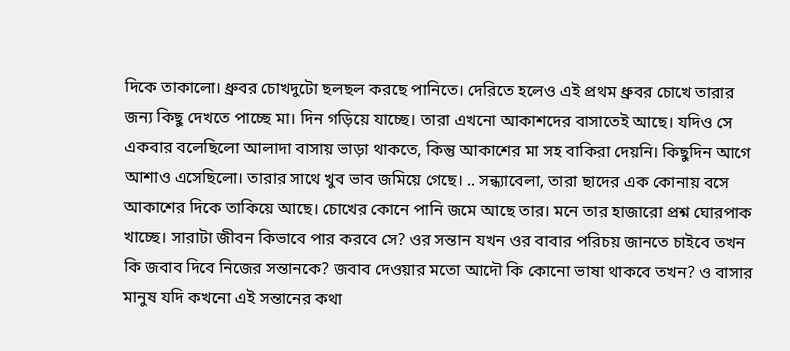দিকে তাকালো। ধ্রুবর চোখদুটো ছলছল করছে পানিতে। দেরিতে হলেও এই প্রথম ধ্রুবর চোখে তারার জন্য কিছু দেখতে পাচ্ছে মা। দিন গড়িয়ে যাচ্ছে। তারা এখনো আকাশদের বাসাতেই আছে। যদিও সে একবার বলেছিলো আলাদা বাসায় ভাড়া থাকতে, কিন্তু আকাশের মা সহ বাকিরা দেয়নি। কিছুদিন আগে আশাও এসেছিলো। তারার সাথে খুব ভাব জমিয়ে গেছে। .. সন্ধ্যাবেলা, তারা ছাদের এক কোনায় বসে আকাশের দিকে তাকিয়ে আছে। চোখের কোনে পানি জমে আছে তার। মনে তার হাজারো প্রশ্ন ঘোরপাক খাচ্ছে। সারাটা জীবন কিভাবে পার করবে সে? ওর সন্তান যখন ওর বাবার পরিচয় জানতে চাইবে তখন কি জবাব দিবে নিজের সন্তানকে? জবাব দেওয়ার মতো আদৌ কি কোনো ভাষা থাকবে তখন? ও বাসার মানুষ যদি কখনো এই সন্তানের কথা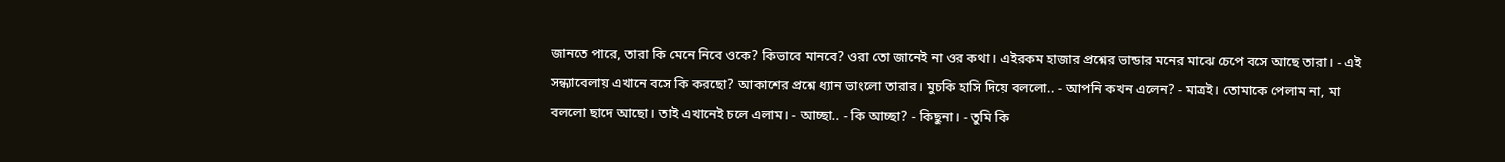জানতে পারে, তারা কি মেনে নিবে ওকে? কিভাবে মানবে? ওরা তো জানেই না ওর কথা। এইরকম হাজার প্রশ্নের ভান্ডার মনের মাঝে চেপে বসে আছে তারা। - এই সন্ধ্যাবেলায় এখানে বসে কি করছো? আকাশের প্রশ্নে ধ্যান ভাংলো তারার। মুচকি হাসি দিয়ে বললো.. - আপনি কখন এলেন? - মাত্রই। তোমাকে পেলাম না, মা বললো ছাদে আছো। তাই এখানেই চলে এলাম। - আচ্ছা.. - কি আচ্ছা? - কিছুনা। - তুমি কি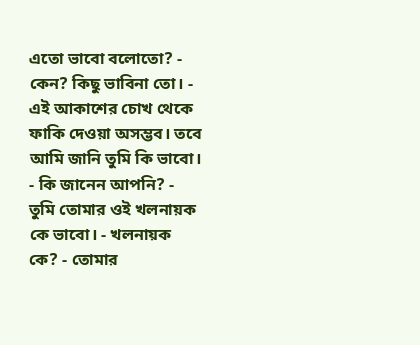এতো ভাবো বলোতো? - কেন? কিছু ভাবিনা তো। - এই আকাশের চোখ থেকে ফাকি দেওয়া অসম্ভব। তবে আমি জানি তুমি কি ভাবো। - কি জানেন আপনি? - তুমি তোমার ওই খলনায়ক কে ভাবো। - খলনায়ক কে? - তোমার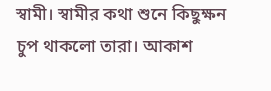স্বামী। স্বামীর কথা শুনে কিছুক্ষন চুপ থাকলো তারা। আকাশ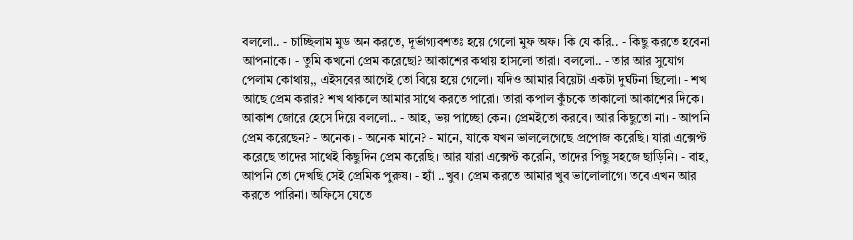বললো.. - চাচ্ছিলাম মুড অন করতে, দূর্ভাগ্যবশতঃ হয়ে গেলো মুফ অফ। কি যে করি.. - কিছু করতে হবেনা আপনাকে। - তুমি কখনো প্রেম করেছো? আকাশের কথায় হাসলো তারা। বললো.. - তার আর সুযোগ পেলাম কোথায়,, এইসবের আগেই তো বিয়ে হয়ে গেলো। যদিও আমার বিয়েটা একটা দুর্ঘটনা ছিলো। - শখ আছে প্রেম করার? শখ থাকলে আমার সাথে করতে পারো। তারা কপাল কুঁচকে তাকালো আকাশের দিকে। আকাশ জোরে হেসে দিয়ে বললো.. - আহ, ভয় পাচ্ছো কেন। প্রেমইতো করবে। আর কিছুতো না। - আপনি প্রেম করেছেন? - অনেক। - অনেক মানে? - মানে, যাকে যখন ভাললেগেছে প্রপোজ করেছি। যারা এক্সেপ্ট করেছে তাদের সাথেই কিছুদিন প্রেম করেছি। আর যারা এক্সেপ্ট করেনি, তাদের পিছু সহজে ছাড়িনি। - বাহ, আপনি তো দেখছি সেই প্রেমিক পুরুষ। - হ্যাঁ ..খুব। প্রেম করতে আমার খুব ভালোলাগে। তবে এখন আর করতে পারিনা। অফিসে যেতে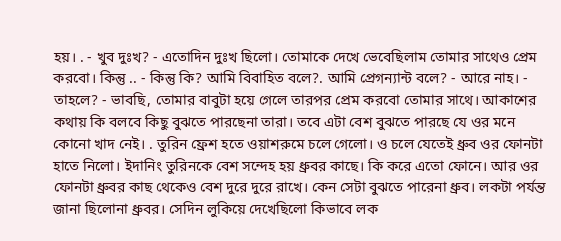হয়। . - খুব দুঃখ? - এতোদিন দুঃখ ছিলো। তোমাকে দেখে ভেবেছিলাম তোমার সাথেও প্রেম করবো। কিন্তু .. - কিন্তু কি? আমি বিবাহিত বলে?. আমি প্রেগন্যান্ট বলে? - আরে নাহ। - তাহলে? - ভাবছি, তোমার বাবুটা হয়ে গেলে তারপর প্রেম করবো তোমার সাথে। আকাশের কথায় কি বলবে কিছু বুঝতে পারছেনা তারা। তবে এটা বেশ বুঝতে পারছে যে ওর মনে কোনো খাদ নেই। . তুরিন ফ্রেশ হতে ওয়াশরুমে চলে গেলো। ও চলে যেতেই ধ্রুব ওর ফোনটা হাতে নিলো। ইদানিং তুরিনকে বেশ সন্দেহ হয় ধ্রুবর কাছে। কি করে এতো ফোনে। আর ওর ফোনটা ধ্রুবর কাছ থেকেও বেশ দুরে দুরে রাখে। কেন সেটা বুঝতে পারেনা ধ্রুব। লকটা পর্যন্ত জানা ছিলোনা ধ্রুবর। সেদিন লুকিয়ে দেখেছিলো কিভাবে লক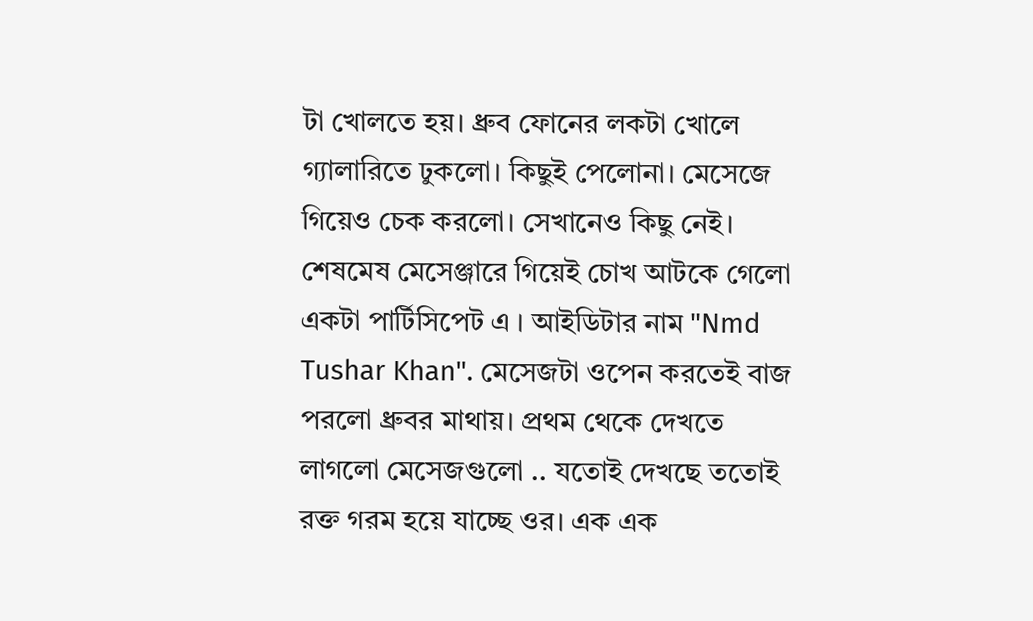টা খোলতে হয়। ধ্রুব ফোনের লকটা খোলে গ্যালারিতে ঢুকলো। কিছুই পেলোনা। মেসেজে গিয়েও চেক করলো। সেখানেও কিছু নেই। শেষমেষ মেসেঞ্জারে গিয়েই চোখ আটকে গেলো একটা পার্টিসিপেট এ । আইডিটার নাম "Nmd Tushar Khan". মেসেজটা ওপেন করতেই বাজ পরলো ধ্রুবর মাথায়। প্রথম থেকে দেখতে লাগলো মেসেজগুলো .. যতোই দেখছে ততোই রক্ত গরম হয়ে যাচ্ছে ওর। এক এক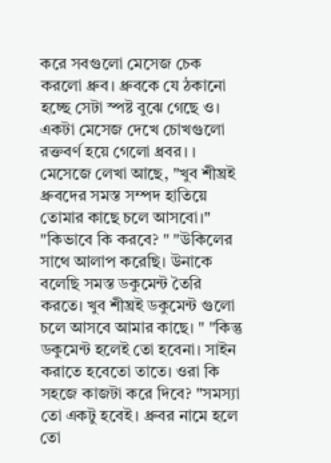করে সবগুলো মেসেজ চেক করলো ধ্রুব। ধ্রুবকে যে ঠকানো হচ্ছে সেটা স্পষ্ট বুঝে গেছে ও। একটা মেসেজ দেখে চোখগুলো রক্তবর্ণ হয়ে গেলো ধ্রবর। । মেসেজে লেখা আছে, "খুব শীঘ্রই ধ্রুবদের সমস্ত সম্পদ হাতিয়ে তোমার কাছে চলে আসবো।" "কিভাবে কি করবে? " "উকিলের সাথে আলাপ করেছি। উনাকে বলেছি সমস্ত ডকুমেন্ট তৈরি করতে। খুব শীঘ্রই ডকুমেন্ট গুলো চলে আসবে আমার কাছে। " "কিন্তু ডকুমেন্ট হলেই তো হবেনা। সাইন করাতে হবেতো তাতে। ওরা কি সহজে কাজটা করে দিবে? "সমস্যা তো একটু হবেই। ধ্রুবর নামে হলে তো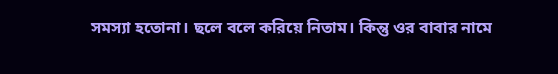সমস্যা হতোনা। ছলে বলে করিয়ে নিতাম। কিন্তু ওর বাবার নামে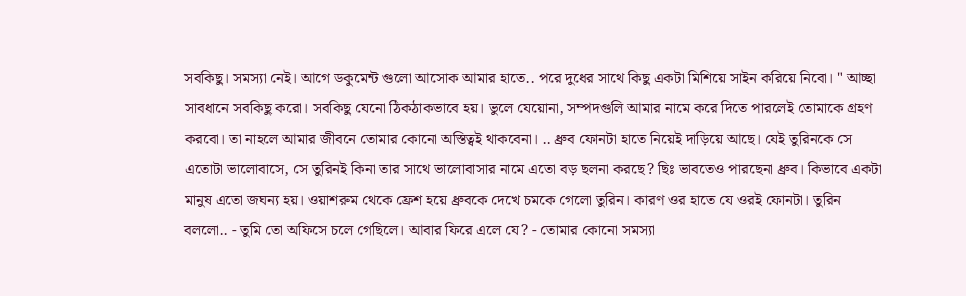সবকিছু। সমস্যা নেই। আগে ডকুমেন্ট গুলো আসোক আমার হাতে.. পরে দুধের সাথে কিছু একটা মিশিয়ে সাইন করিয়ে নিবো। " আচ্ছা সাবধানে সবকিছু করো। সবকিছু যেনো ঠিকঠাকভাবে হয়। ভুলে যেয়োনা, সম্পদগুলি আমার নামে করে দিতে পারলেই তোমাকে গ্রহণ করবো। তা নাহলে আমার জীবনে তোমার কোনো অস্তিত্বই থাকবেনা। .. ধ্রুব ফোনটা হাতে নিয়েই দাড়িয়ে আছে। যেই তুরিনকে সে এতোটা ভালোবাসে, সে তুরিনই কিনা তার সাথে ভালোবাসার নামে এতো বড় ছলনা করছে? ছিঃ ভাবতেও পারছেনা ধ্রুব। কিভাবে একটা মানুষ এতো জঘন্য হয়। ওয়াশরুম থেকে ফ্রেশ হয়ে ধ্রুবকে দেখে চমকে গেলো তুরিন। কারণ ওর হাতে যে ওরই ফোনটা। তুরিন বললো.. - তুমি তো অফিসে চলে গেছিলে। আবার ফিরে এলে যে? - তোমার কোনো সমস্যা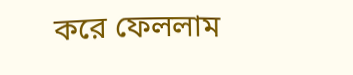করে ফেললাম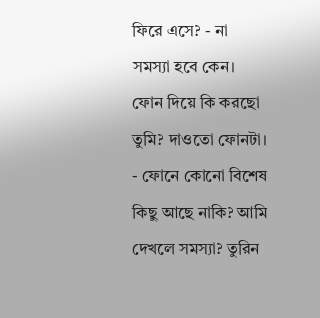ফিরে এসে? - না সমস্যা হবে কেন। ফোন দিয়ে কি করছো তুমি? দাওতো ফোনটা। - ফোনে কোনো বিশেষ কিছু আছে নাকি? আমি দেখলে সমস্যা? তুরিন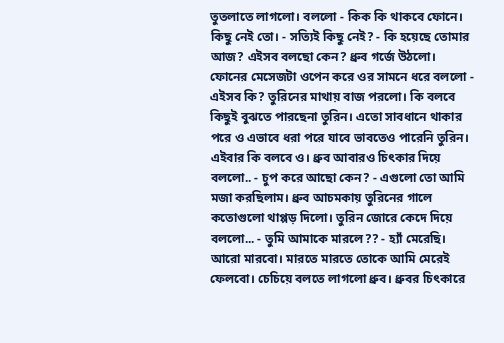তুতলাতে লাগলো। বললো - কিক কি থাকবে ফোনে। কিছু নেই তো। - সত্যিই কিছু নেই? - কি হয়েছে তোমার আজ? এইসব বলছো কেন? ধ্রুব গর্জে উঠলো। ফোনের মেসেজটা ওপেন করে ওর সামনে ধরে বললো - এইসব কি? তুরিনের মাথায় বাজ পরলো। কি বলবে কিছুই বুঝতে পারছেনা তুরিন। এতো সাবধানে থাকার পরে ও এভাবে ধরা পরে যাবে ভাবতেও পারেনি তুরিন। এইবার কি বলবে ও। ধ্রুব আবারও চিৎকার দিয়ে বললো.. - চুপ করে আছো কেন? - এগুলো তো আমি মজা করছিলাম। ধ্রুব আচমকায় তুরিনের গালে কতোগুলো থাপ্পড় দিলো। তুরিন জোরে কেদে দিয়ে বললো... - তুমি আমাকে মারলে?? - হ্যাঁ মেরেছি। আরো মারবো। মারতে মারতে তোকে আমি মেরেই ফেলবো। চেচিয়ে বলতে লাগলো ধ্রুব। ধ্রুবর চিৎকারে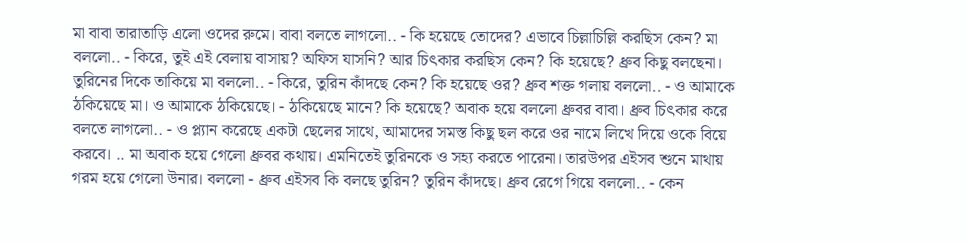মা বাবা তারাতাড়ি এলো ওদের রুমে। বাবা বলতে লাগলো.. - কি হয়েছে তোদের? এভাবে চিল্লাচিল্লি করছিস কেন? মা বললো.. - কিরে, তুই এই বেলায় বাসায়? অফিস যাসনি? আর চিৎকার করছিস কেন? কি হয়েছে? ধ্রুব কিছু বলছেনা। তুরিনের দিকে তাকিয়ে মা বললো.. - কিরে, তুরিন কাঁদছে কেন? কি হয়েছে ওর? ধ্রুব শক্ত গলায় বললো.. - ও আমাকে ঠকিয়েছে মা। ও আমাকে ঠকিয়েছে। - ঠকিয়েছে মানে? কি হয়েছে? অবাক হয়ে বললো ধ্রুবর বাবা। ধ্রুব চিৎকার করে বলতে লাগলো.. - ও প্ল্যান করেছে একটা ছেলের সাথে, আমাদের সমস্ত কিছু ছল করে ওর নামে লিখে দিয়ে ওকে বিয়ে করবে। .. মা অবাক হয়ে গেলো ধ্রুবর কথায়। এমনিতেই তুরিনকে ও সহ্য করতে পারেনা। তারউপর এইসব শুনে মাথায় গরম হয়ে গেলো উনার। বললো - ধ্রুব এইসব কি বলছে তুরিন? তুরিন কাঁদছে। ধ্রুব রেগে গিয়ে বললো.. - কেন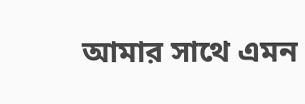আমার সাথে এমন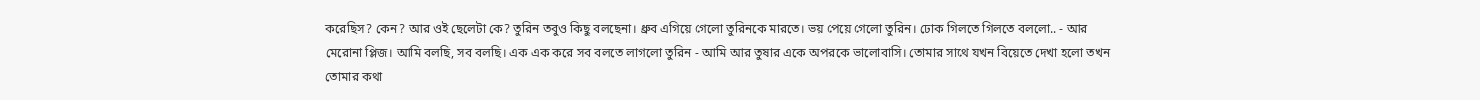করেছিস? কেন? আর ওই ছেলেটা কে? তুরিন তবুও কিছু বলছেনা। ধ্রুব এগিয়ে গেলো তুরিনকে মারতে। ভয় পেয়ে গেলো তুরিন। ঢোক গিলতে গিলতে বললো.. - আর মেরোনা প্লিজ। আমি বলছি, সব বলছি। এক এক করে সব বলতে লাগলো তুরিন - আমি আর তুষার একে অপরকে ভালোবাসি। তোমার সাথে যখন বিয়েতে দেখা হলো তখন তোমার কথা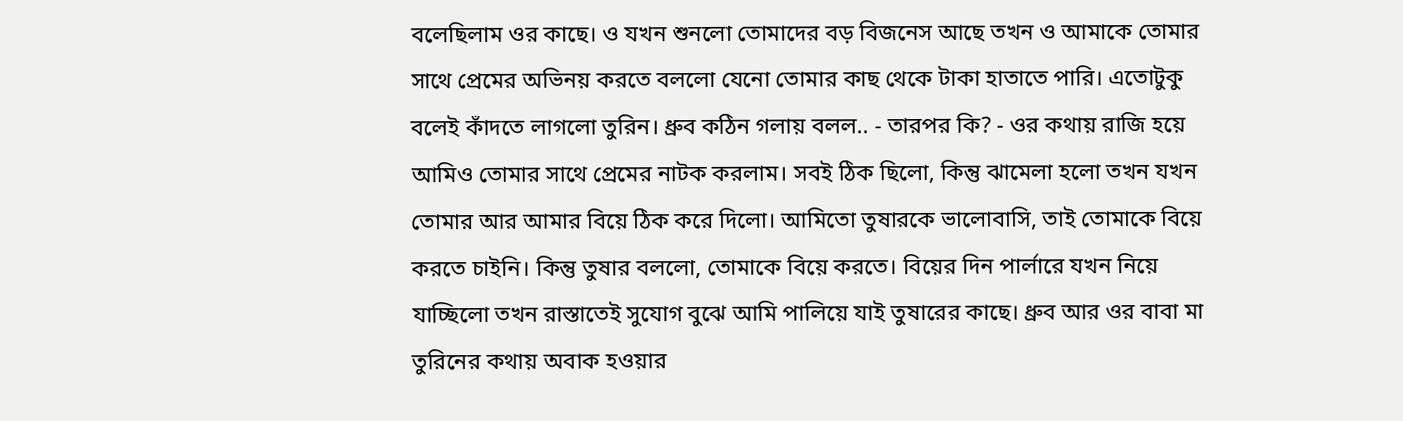বলেছিলাম ওর কাছে। ও যখন শুনলো তোমাদের বড় বিজনেস আছে তখন ও আমাকে তোমার সাথে প্রেমের অভিনয় করতে বললো যেনো তোমার কাছ থেকে টাকা হাতাতে পারি। এতোটুকু বলেই কাঁদতে লাগলো তুরিন। ধ্রুব কঠিন গলায় বলল.. - তারপর কি? - ওর কথায় রাজি হয়ে আমিও তোমার সাথে প্রেমের নাটক করলাম। সবই ঠিক ছিলো, কিন্তু ঝামেলা হলো তখন যখন তোমার আর আমার বিয়ে ঠিক করে দিলো। আমিতো তুষারকে ভালোবাসি, তাই তোমাকে বিয়ে করতে চাইনি। কিন্তু তুষার বললো, তোমাকে বিয়ে করতে। বিয়ের দিন পার্লারে যখন নিয়ে যাচ্ছিলো তখন রাস্তাতেই সুযোগ বুঝে আমি পালিয়ে যাই তুষারের কাছে। ধ্রুব আর ওর বাবা মা তুরিনের কথায় অবাক হওয়ার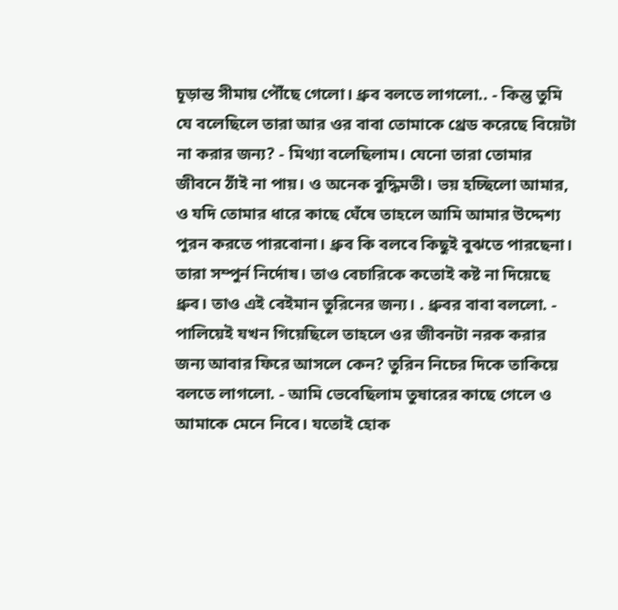চূড়ান্ত সীমায় পৌঁছে গেলো। ধ্রুব বলতে লাগলো.. - কিন্তু তুমি যে বলেছিলে তারা আর ওর বাবা তোমাকে থ্রেড করেছে বিয়েটা না করার জন্য? - মিথ্যা বলেছিলাম। যেনো তারা তোমার জীবনে ঠাঁই না পায়। ও অনেক বুদ্ধিমতী। ভয় হচ্ছিলো আমার, ও যদি তোমার ধারে কাছে ঘেঁষে তাহলে আমি আমার উদ্দেশ্য পুরন করতে পারবোনা। ধ্রুব কি বলবে কিছুই বুঝতে পারছেনা। তারা সম্পুর্ন নির্দোষ। তাও বেচারিকে কতোই কষ্ট না দিয়েছে ধ্রুব। তাও এই বেইমান তুরিনের জন্য। . ধ্রুবর বাবা বললো. - পালিয়েই যখন গিয়েছিলে তাহলে ওর জীবনটা নরক করার জন্য আবার ফিরে আসলে কেন? তুরিন নিচের দিকে তাকিয়ে বলতে লাগলো. - আমি ভেবেছিলাম তুষারের কাছে গেলে ও আমাকে মেনে নিবে। যতোই হোক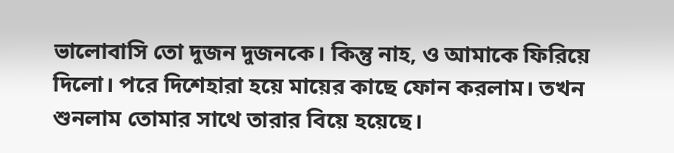ভালোবাসি তো দুজন দুজনকে। কিন্তু নাহ, ও আমাকে ফিরিয়ে দিলো। পরে দিশেহারা হয়ে মায়ের কাছে ফোন করলাম। তখন শুনলাম তোমার সাথে তারার বিয়ে হয়েছে।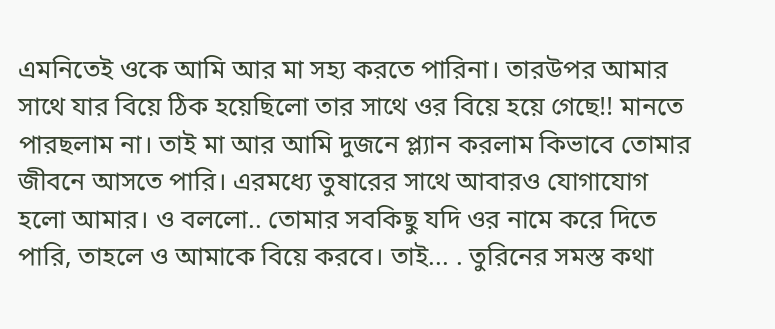এমনিতেই ওকে আমি আর মা সহ্য করতে পারিনা। তারউপর আমার সাথে যার বিয়ে ঠিক হয়েছিলো তার সাথে ওর বিয়ে হয়ে গেছে!! মানতে পারছলাম না। তাই মা আর আমি দুজনে প্ল্যান করলাম কিভাবে তোমার জীবনে আসতে পারি। এরমধ্যে তুষারের সাথে আবারও যোগাযোগ হলো আমার। ও বললো.. তোমার সবকিছু যদি ওর নামে করে দিতে পারি, তাহলে ও আমাকে বিয়ে করবে। তাই... . তুরিনের সমস্ত কথা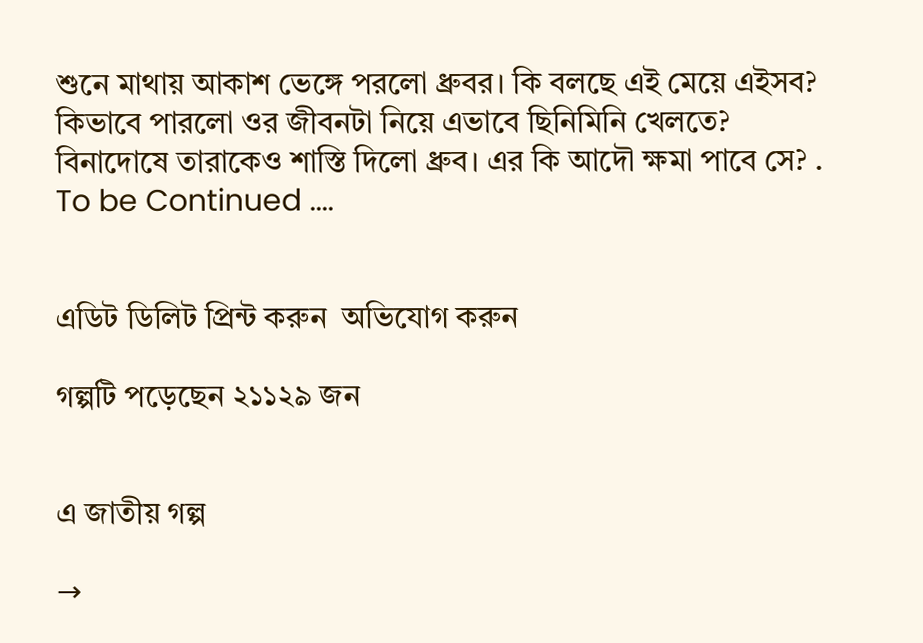শুনে মাথায় আকাশ ভেঙ্গে পরলো ধ্রুবর। কি বলছে এই মেয়ে এইসব? কিভাবে পারলো ওর জীবনটা নিয়ে এভাবে ছিনিমিনি খেলতে? বিনাদোষে তারাকেও শাস্তি দিলো ধ্রুব। এর কি আদৌ ক্ষমা পাবে সে? . To be Continued ....


এডিট ডিলিট প্রিন্ট করুন  অভিযোগ করুন

গল্পটি পড়েছেন ২১১২৯ জন


এ জাতীয় গল্প

→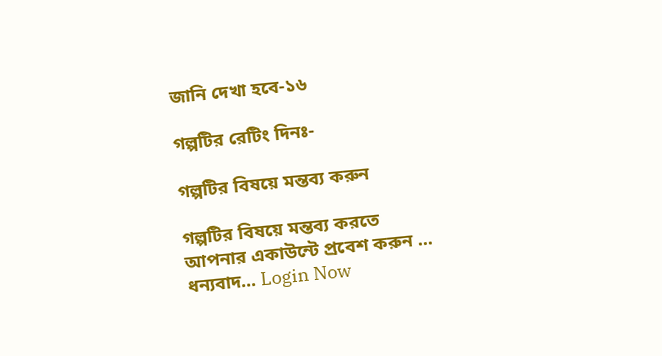জানি দেখা হবে-১৬

গল্পটির রেটিং দিনঃ-

গল্পটির বিষয়ে মন্তব্য করুন

গল্পটির বিষয়ে মন্তব্য করতে আপনার একাউন্টে প্রবেশ করুন ... ধন্যবাদ... Login Now